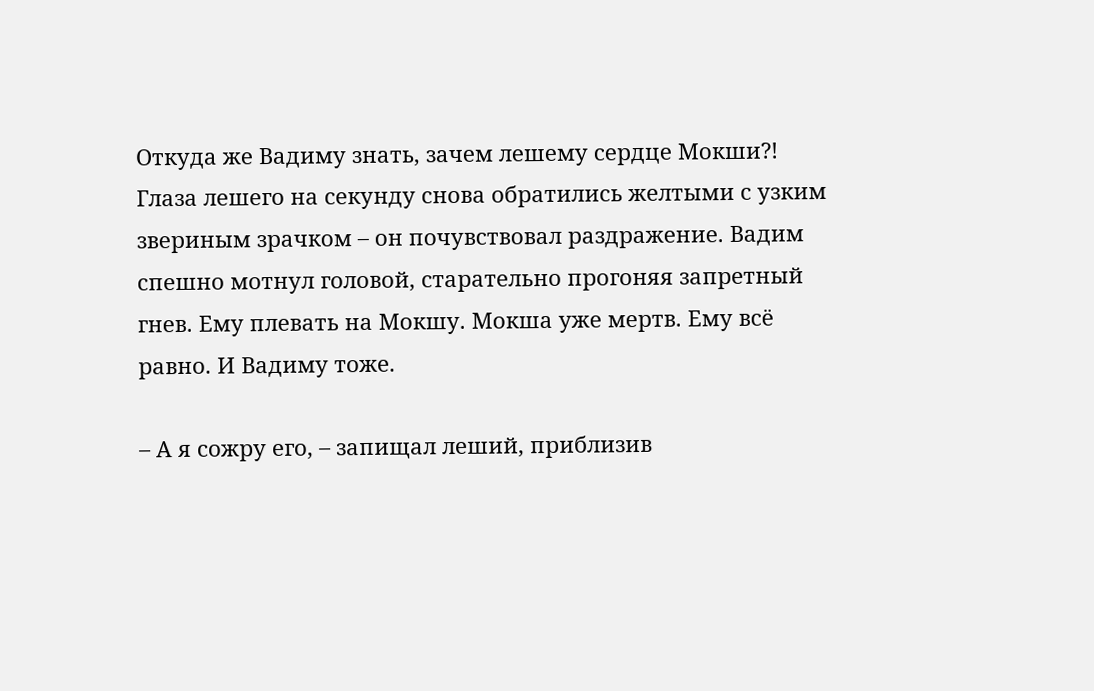Откуда же Вадиму знать, зачем лешему сердце Мокши?! Глаза лешего на секунду снова обратились желтыми с узким звериным зрачком – он почувствовал раздражение. Вадим спешно мотнул головой, старательно прогоняя запретный гнев. Ему плевать на Мокшу. Мокша уже мертв. Ему всё равно. И Вадиму тоже.

– А я сожру его, – запищал леший, приблизив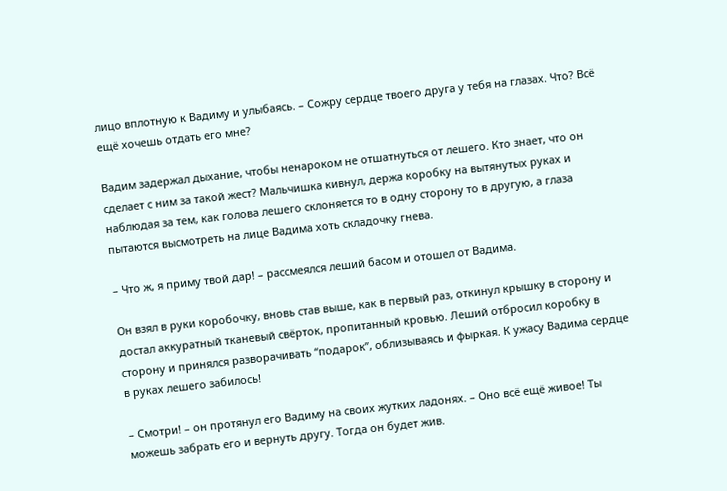лицо вплотную к Вадиму и улыбаясь. – Сожру сердце твоего друга у тебя на глазах. Что? Всё ещё хочешь отдать его мне?

Вадим задержал дыхание, чтобы ненароком не отшатнуться от лешего. Кто знает, что он сделает с ним за такой жест? Мальчишка кивнул, держа коробку на вытянутых руках и наблюдая за тем, как голова лешего склоняется то в одну сторону то в другую, а глаза пытаются высмотреть на лице Вадима хоть складочку гнева.

– Что ж, я приму твой дар! – рассмеялся леший басом и отошел от Вадима.

Он взял в руки коробочку, вновь став выше, как в первый раз, откинул крышку в сторону и достал аккуратный тканевый свёрток, пропитанный кровью. Леший отбросил коробку в сторону и принялся разворачивать “подарок”, облизываясь и фыркая. К ужасу Вадима сердце в руках лешего забилось!

– Смотри! – он протянул его Вадиму на своих жутких ладонях. – Оно всё ещё живое! Ты можешь забрать его и вернуть другу. Тогда он будет жив.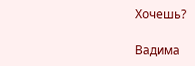Хочешь?

Вадима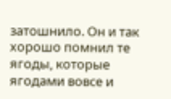затошнило. Он и так хорошо помнил те ягоды, которые ягодами вовсе и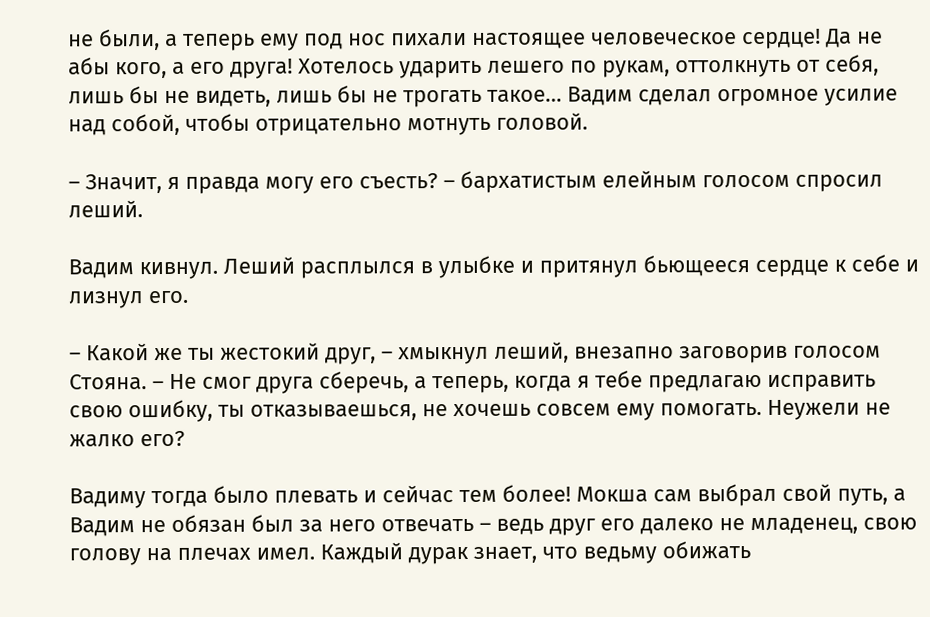не были, а теперь ему под нос пихали настоящее человеческое сердце! Да не абы кого, а его друга! Хотелось ударить лешего по рукам, оттолкнуть от себя, лишь бы не видеть, лишь бы не трогать такое… Вадим сделал огромное усилие над собой, чтобы отрицательно мотнуть головой.

– Значит, я правда могу его съесть? – бархатистым елейным голосом спросил леший.

Вадим кивнул. Леший расплылся в улыбке и притянул бьющееся сердце к себе и лизнул его.

– Какой же ты жестокий друг, – хмыкнул леший, внезапно заговорив голосом Стояна. – Не смог друга сберечь, а теперь, когда я тебе предлагаю исправить свою ошибку, ты отказываешься, не хочешь совсем ему помогать. Неужели не жалко его?

Вадиму тогда было плевать и сейчас тем более! Мокша сам выбрал свой путь, а Вадим не обязан был за него отвечать – ведь друг его далеко не младенец, свою голову на плечах имел. Каждый дурак знает, что ведьму обижать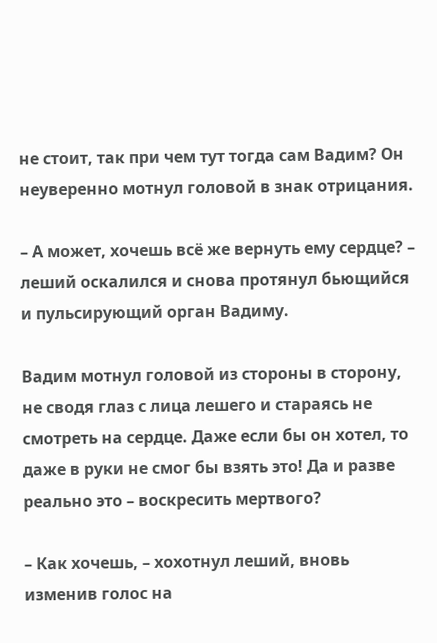не стоит, так при чем тут тогда сам Вадим? Он неуверенно мотнул головой в знак отрицания.

– А может, хочешь всё же вернуть ему сердце? – леший оскалился и снова протянул бьющийся и пульсирующий орган Вадиму.

Вадим мотнул головой из стороны в сторону, не сводя глаз с лица лешего и стараясь не смотреть на сердце. Даже если бы он хотел, то даже в руки не смог бы взять это! Да и разве реально это – воскресить мертвого?

– Как хочешь, – хохотнул леший, вновь изменив голос на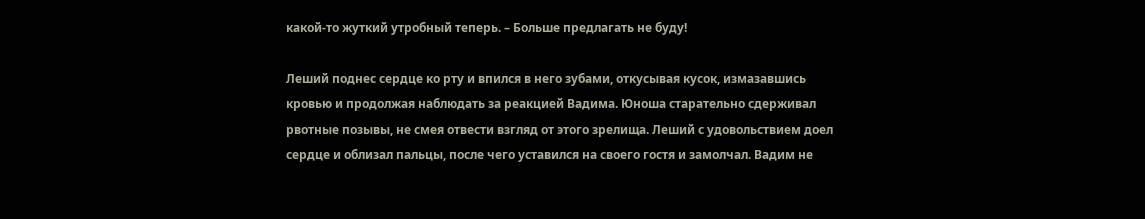какой-то жуткий утробный теперь. – Больше предлагать не буду!

Леший поднес сердце ко рту и впился в него зубами, откусывая кусок, измазавшись кровью и продолжая наблюдать за реакцией Вадима. Юноша старательно сдерживал рвотные позывы, не смея отвести взгляд от этого зрелища. Леший с удовольствием доел сердце и облизал пальцы, после чего уставился на своего гостя и замолчал. Вадим не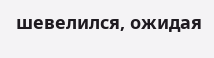шевелился, ожидая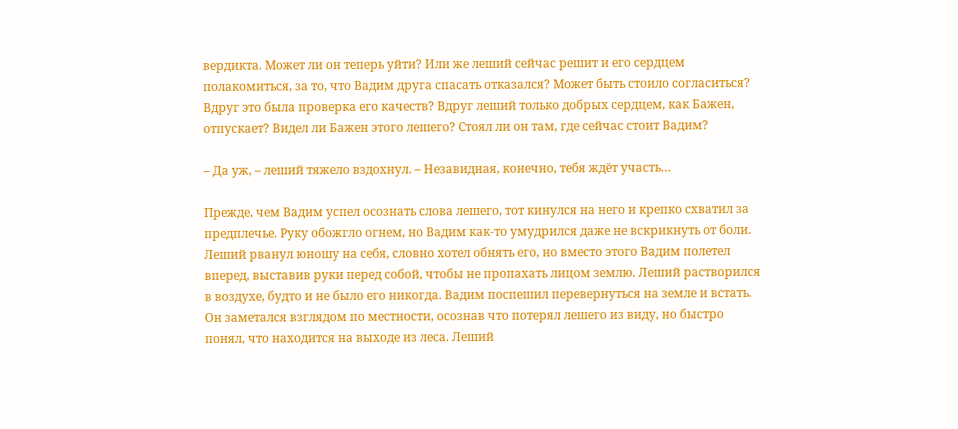вердикта. Может ли он теперь уйти? Или же леший сейчас решит и его сердцем полакомиться, за то, что Вадим друга спасать отказался? Может быть стоило согласиться? Вдруг это была проверка его качеств? Вдруг леший только добрых сердцем, как Бажен, отпускает? Видел ли Бажен этого лешего? Стоял ли он там, где сейчас стоит Вадим?

– Да уж, – леший тяжело вздохнул. – Незавидная, конечно, тебя ждёт участь…

Прежде, чем Вадим успел осознать слова лешего, тот кинулся на него и крепко схватил за предплечье. Руку обожгло огнем, но Вадим как-то умудрился даже не вскрикнуть от боли. Леший рванул юношу на себя, словно хотел обнять его, но вместо этого Вадим полетел вперед, выставив руки перед собой, чтобы не пропахать лицом землю. Леший растворился в воздухе, будто и не было его никогда. Вадим поспешил перевернуться на земле и встать. Он заметался взглядом по местности, осознав что потерял лешего из виду, но быстро понял, что находится на выходе из леса. Леший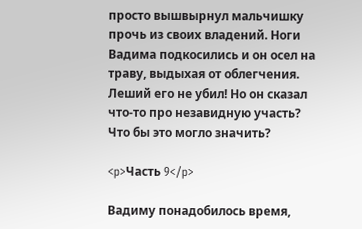просто вышвырнул мальчишку прочь из своих владений. Ноги Вадима подкосились и он осел на траву, выдыхая от облегчения. Леший его не убил! Но он сказал что-то про незавидную участь? Что бы это могло значить?

<p>Часть 9</p>

Вадиму понадобилось время,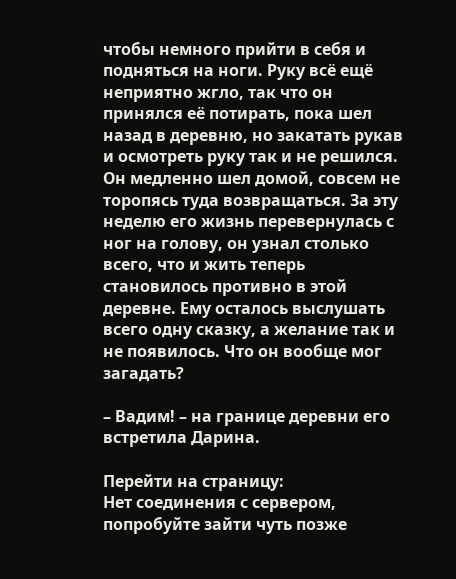чтобы немного прийти в себя и подняться на ноги. Руку всё ещё неприятно жгло, так что он принялся её потирать, пока шел назад в деревню, но закатать рукав и осмотреть руку так и не решился. Он медленно шел домой, совсем не торопясь туда возвращаться. За эту неделю его жизнь перевернулась с ног на голову, он узнал столько всего, что и жить теперь становилось противно в этой деревне. Ему осталось выслушать всего одну сказку, а желание так и не появилось. Что он вообще мог загадать?

– Вадим! – на границе деревни его встретила Дарина.

Перейти на страницу:
Нет соединения с сервером, попробуйте зайти чуть позже